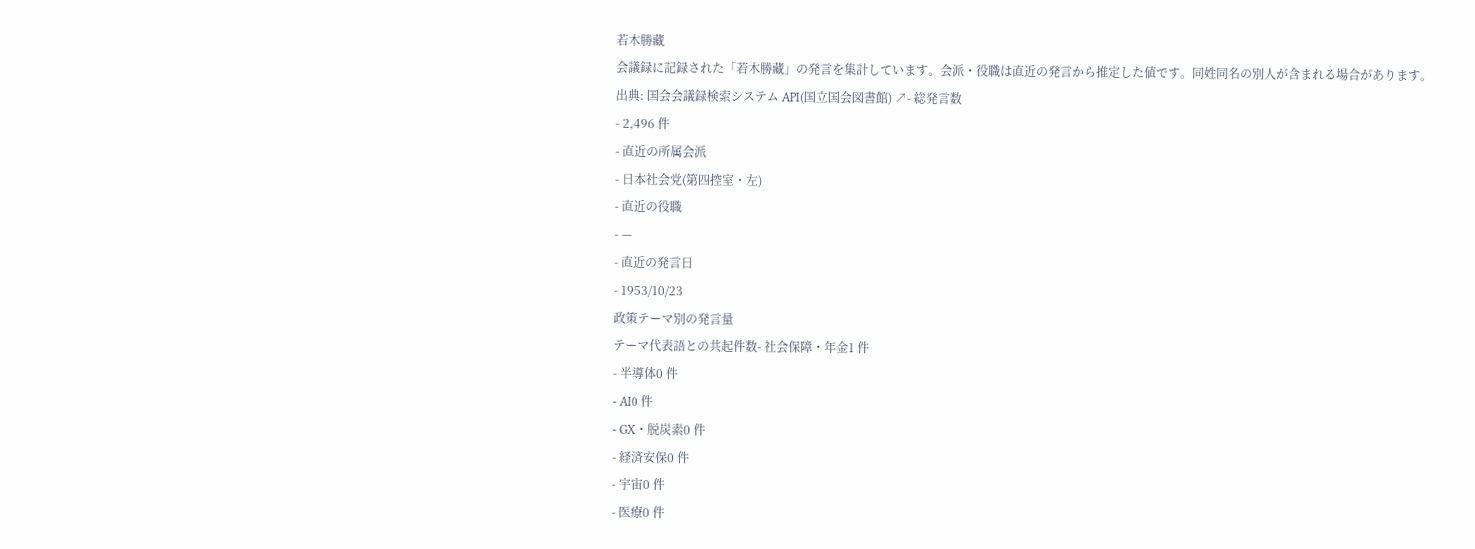若木勝藏
会議録に記録された「若木勝藏」の発言を集計しています。会派・役職は直近の発言から推定した値です。同姓同名の別人が含まれる場合があります。
出典: 国会会議録検索システム API(国立国会図書館) ↗- 総発言数
- 2,496 件
- 直近の所属会派
- 日本社会党(第四控室・左)
- 直近の役職
- —
- 直近の発言日
- 1953/10/23
政策テーマ別の発言量
テーマ代表語との共起件数- 社会保障・年金1 件
- 半導体0 件
- AI0 件
- GX・脱炭素0 件
- 経済安保0 件
- 宇宙0 件
- 医療0 件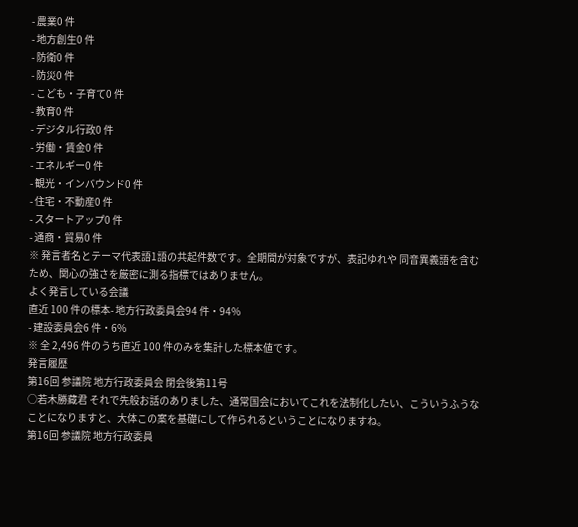- 農業0 件
- 地方創生0 件
- 防衛0 件
- 防災0 件
- こども・子育て0 件
- 教育0 件
- デジタル行政0 件
- 労働・賃金0 件
- エネルギー0 件
- 観光・インバウンド0 件
- 住宅・不動産0 件
- スタートアップ0 件
- 通商・貿易0 件
※ 発言者名とテーマ代表語1語の共起件数です。全期間が対象ですが、表記ゆれや 同音異義語を含むため、関心の強さを厳密に測る指標ではありません。
よく発言している会議
直近 100 件の標本- 地方行政委員会94 件・94%
- 建設委員会6 件・6%
※ 全 2,496 件のうち直近 100 件のみを集計した標本値です。
発言履歴
第16回 参議院 地方行政委員会 閉会後第11号
○若木勝藏君 それで先般お話のありました、通常国会においてこれを法制化したい、こういうふうなことになりますと、大体この案を基礎にして作られるということになりますね。
第16回 参議院 地方行政委員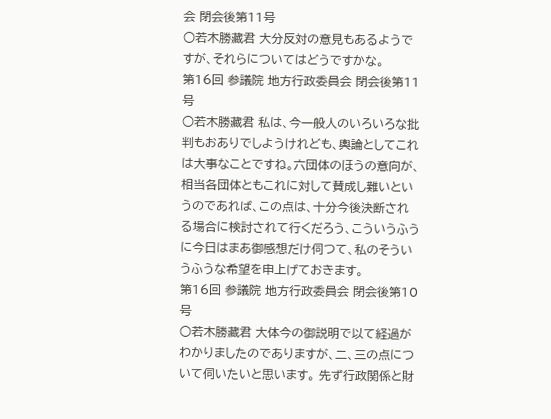会 閉会後第11号
○若木勝藏君 大分反対の意見もあるようですが、それらについてはどうですかな。
第16回 参議院 地方行政委員会 閉会後第11号
○若木勝藏君 私は、今一般人のいろいろな批判もおありでしようけれども、輿論としてこれは大事なことですね。六団体のほうの意向が、相当各団体ともこれに対して賛成し難いというのであれば、この点は、十分今後決断される場合に検討されて行くだろう、こういうふうに今日はまあ御感想だけ伺つて、私のそういうふうな希望を申上げておきます。
第16回 参議院 地方行政委員会 閉会後第10号
○若木勝藏君 大体今の御説明で以て経過がわかりましたのでありますが、二、三の点について伺いたいと思います。 先ず行政関係と財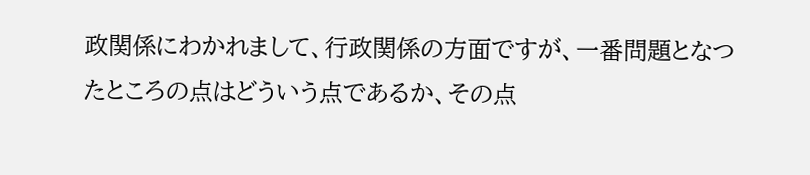政関係にわかれまして、行政関係の方面ですが、一番問題となつたところの点はどういう点であるか、その点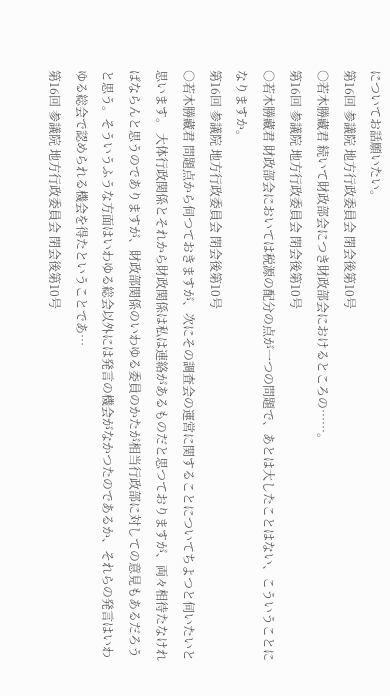についてお話願いたい。
第16回 参議院 地方行政委員会 閉会後第10号
○若木勝藏君 続いて財政部会につき財政部会におけるところの……。
第16回 参議院 地方行政委員会 閉会後第10号
○若木勝藏君 財政部会においては税源の配分の点が一つの問題で、あとは大したことはない、こういうことになりますか。
第16回 参議院 地方行政委員会 閉会後第10号
○若木勝藏君 問題点から伺つておきますが、次にその調査会の運営に関することについてちよつと伺いたいと思います。 大体行政関係とそれから財政関係は私は連絡があるものだと思つておりますが、両々相待たなければならんと思うのでありますが、財政部関係のいわゆる委員のかたが相当行政部に対しての意見もあるだろうと思う。そういうふうな方面はいわゆる総会以外には発言の機会がなかつたのであるか、それらの発言はいわゆる総会で認められる機会を得たということであ…
第16回 参議院 地方行政委員会 閉会後第10号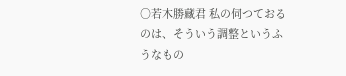○若木勝藏君 私の伺つておるのは、そういう調整というふうなもの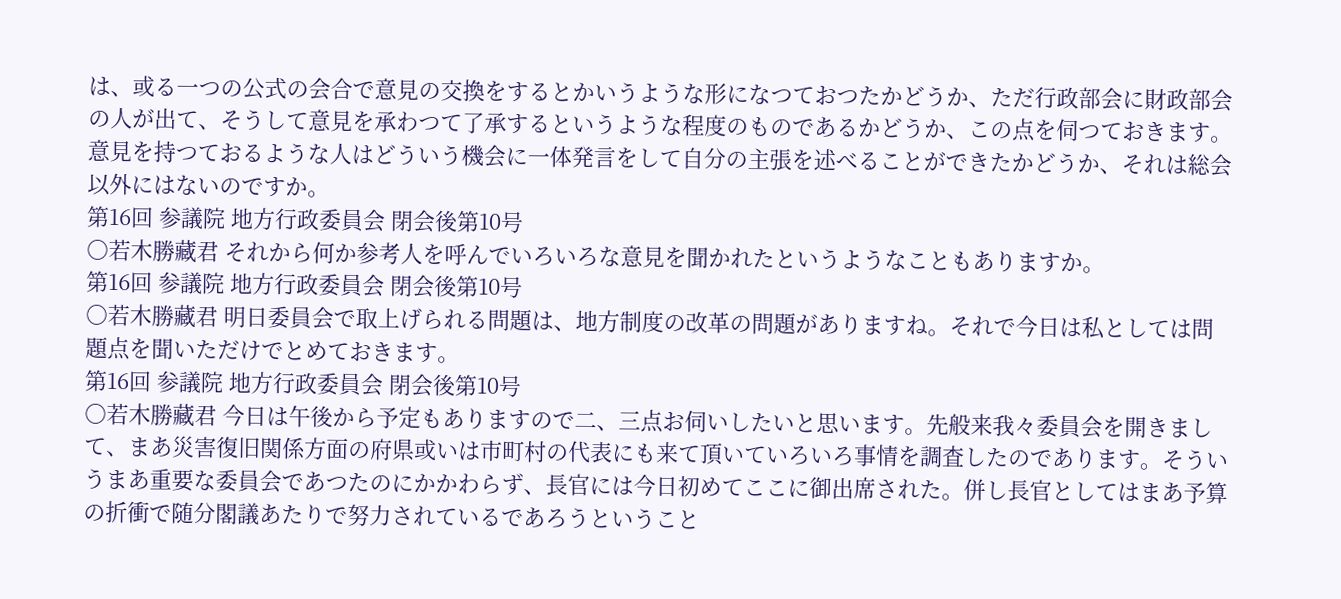は、或る一つの公式の会合で意見の交換をするとかいうような形になつておつたかどうか、ただ行政部会に財政部会の人が出て、そうして意見を承わつて了承するというような程度のものであるかどうか、この点を伺つておきます。意見を持つておるような人はどういう機会に一体発言をして自分の主張を述べることができたかどうか、それは総会以外にはないのですか。
第16回 参議院 地方行政委員会 閉会後第10号
○若木勝藏君 それから何か参考人を呼んでいろいろな意見を聞かれたというようなこともありますか。
第16回 参議院 地方行政委員会 閉会後第10号
○若木勝藏君 明日委員会で取上げられる問題は、地方制度の改革の問題がありますね。それで今日は私としては問題点を聞いただけでとめておきます。
第16回 参議院 地方行政委員会 閉会後第10号
○若木勝藏君 今日は午後から予定もありますので二、三点お伺いしたいと思います。先般来我々委員会を開きまして、まあ災害復旧関係方面の府県或いは市町村の代表にも来て頂いていろいろ事情を調査したのであります。そういうまあ重要な委員会であつたのにかかわらず、長官には今日初めてここに御出席された。併し長官としてはまあ予算の折衝で随分閣議あたりで努力されているであろうということ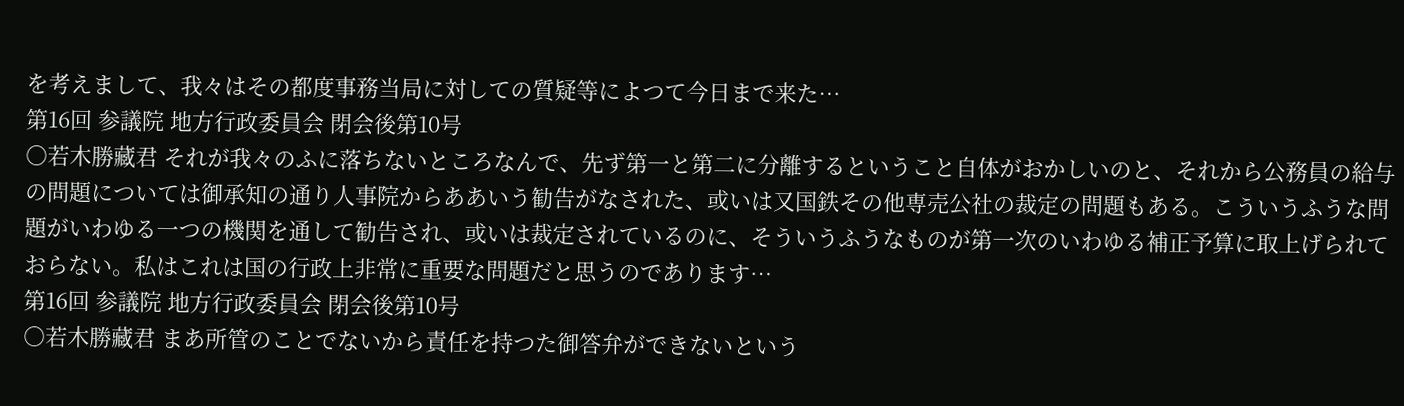を考えまして、我々はその都度事務当局に対しての質疑等によつて今日まで来た…
第16回 参議院 地方行政委員会 閉会後第10号
○若木勝藏君 それが我々のふに落ちないところなんで、先ず第一と第二に分離するということ自体がおかしいのと、それから公務員の給与の問題については御承知の通り人事院からああいう勧告がなされた、或いは又国鉄その他専売公社の裁定の問題もある。こういうふうな問題がいわゆる一つの機関を通して勧告され、或いは裁定されているのに、そういうふうなものが第一次のいわゆる補正予算に取上げられておらない。私はこれは国の行政上非常に重要な問題だと思うのであります…
第16回 参議院 地方行政委員会 閉会後第10号
○若木勝藏君 まあ所管のことでないから責任を持つた御答弁ができないという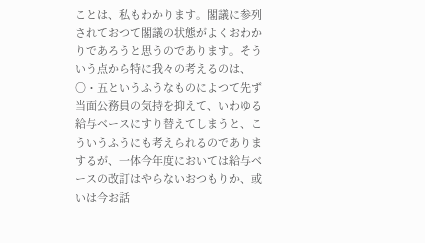ことは、私もわかります。閣議に参列されておつて閣議の状態がよくおわかりであろうと思うのであります。そういう点から特に我々の考えるのは、〇・五というふうなものによつて先ず当面公務員の気持を抑えて、いわゆる給与ベースにすり替えてしまうと、こういうふうにも考えられるのでありまするが、一体今年度においては給与ベースの改訂はやらないおつもりか、或いは今お話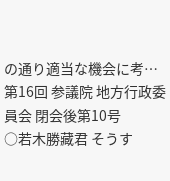の通り適当な機会に考…
第16回 参議院 地方行政委員会 閉会後第10号
○若木勝藏君 そうす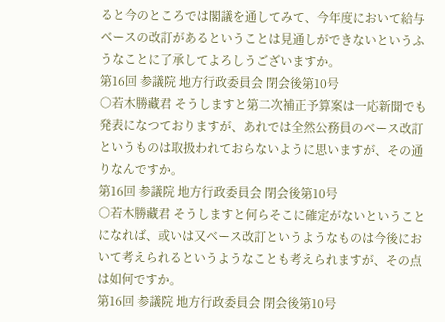ると今のところでは閣議を通してみて、今年度において給与ベースの改訂があるということは見通しができないというふうなことに了承してよろしうございますか。
第16回 参議院 地方行政委員会 閉会後第10号
○若木勝藏君 そうしますと第二次補正予算案は一応新聞でも発表になつておりますが、あれでは全然公務員のベース改訂というものは取扱われておらないように思いますが、その通りなんですか。
第16回 参議院 地方行政委員会 閉会後第10号
○若木勝藏君 そうしますと何らそこに確定がないということになれば、或いは又ベース改訂というようなものは今後において考えられるというようなことも考えられますが、その点は如何ですか。
第16回 参議院 地方行政委員会 閉会後第10号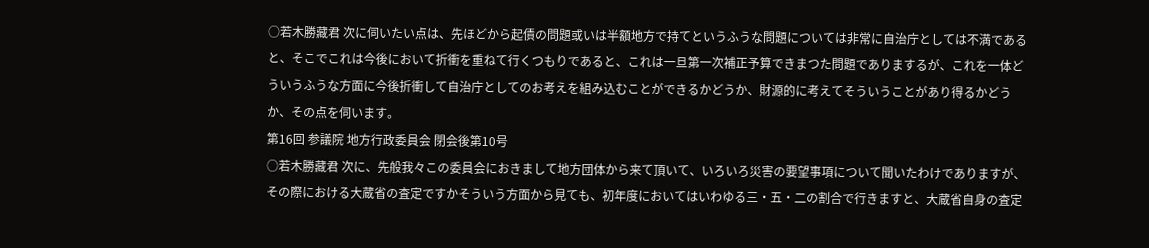○若木勝藏君 次に伺いたい点は、先ほどから起債の問題或いは半額地方で持てというふうな問題については非常に自治庁としては不満であると、そこでこれは今後において折衝を重ねて行くつもりであると、これは一旦第一次補正予算できまつた問題でありまするが、これを一体どういうふうな方面に今後折衝して自治庁としてのお考えを組み込むことができるかどうか、財源的に考えてそういうことがあり得るかどうか、その点を伺います。
第16回 参議院 地方行政委員会 閉会後第10号
○若木勝藏君 次に、先般我々この委員会におきまして地方団体から来て頂いて、いろいろ災害の要望事項について聞いたわけでありますが、その際における大蔵省の査定ですかそういう方面から見ても、初年度においてはいわゆる三・五・二の割合で行きますと、大蔵省自身の査定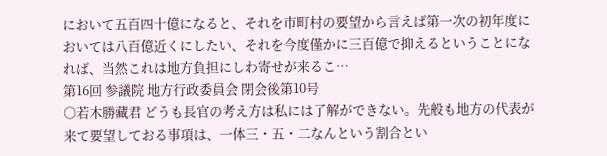において五百四十億になると、それを市町村の要望から言えば第一次の初年度においては八百億近くにしたい、それを今度僅かに三百億で抑えるということになれば、当然これは地方負担にしわ寄せが来るこ…
第16回 参議院 地方行政委員会 閉会後第10号
○若木勝藏君 どうも長官の考え方は私には了解ができない。先般も地方の代表が来て要望しておる事項は、一体三・五・二なんという割合とい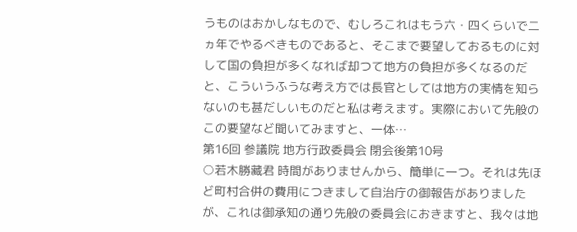うものはおかしなもので、むしろこれはもう六・四くらいで二ヵ年でやるべきものであると、そこまで要望しておるものに対して国の負担が多くなれば却つて地方の負担が多くなるのだと、こういうふうな考え方では長官としては地方の実情を知らないのも甚だしいものだと私は考えます。実際において先般のこの要望など聞いてみますと、一体…
第16回 参議院 地方行政委員会 閉会後第10号
○若木勝藏君 時間がありませんから、簡単に一つ。それは先ほど町村合併の費用につきまして自治庁の御報告がありましたが、これは御承知の通り先般の委員会におきますと、我々は地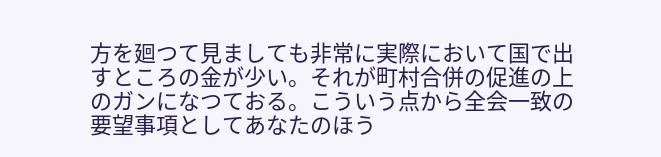方を廻つて見ましても非常に実際において国で出すところの金が少い。それが町村合併の促進の上のガンになつておる。こういう点から全会一致の要望事項としてあなたのほう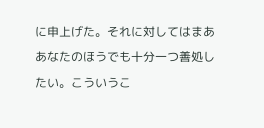に申上げた。それに対してはまああなたのほうでも十分一つ善処したい。こういうこ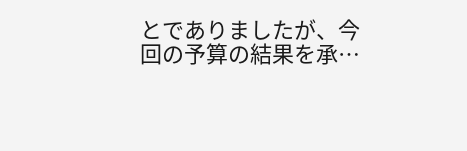とでありましたが、今回の予算の結果を承…